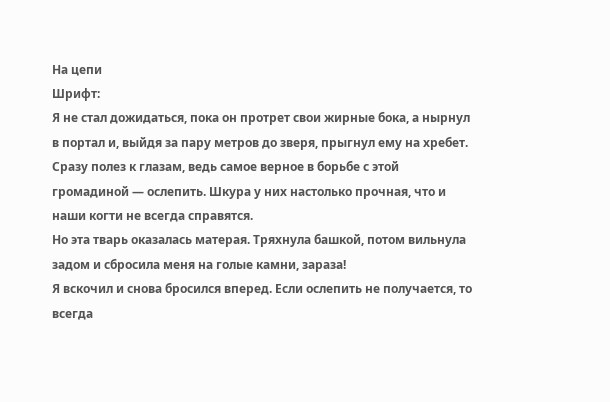На цепи
Шрифт:
Я не стал дожидаться, пока он протрет свои жирные бока, а нырнул в портал и, выйдя за пару метров до зверя, прыгнул ему на хребет. Сразу полез к глазам, ведь самое верное в борьбе с этой громадиной — ослепить. Шкура у них настолько прочная, что и наши когти не всегда справятся.
Но эта тварь оказалась матерая. Тряхнула башкой, потом вильнула задом и сбросила меня на голые камни, зараза!
Я вскочил и снова бросился вперед. Если ослепить не получается, то всегда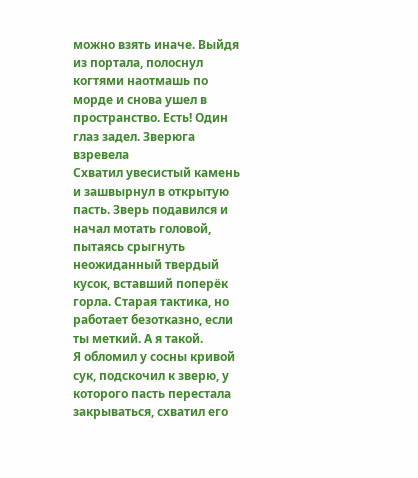можно взять иначе. Выйдя из портала, полоснул когтями наотмашь по морде и снова ушел в пространство. Есть! Один глаз задел. Зверюга взревела
Схватил увесистый камень и зашвырнул в открытую пасть. Зверь подавился и начал мотать головой, пытаясь срыгнуть неожиданный твердый кусок, вставший поперёк горла. Старая тактика, но работает безотказно, если ты меткий. А я такой.
Я обломил у сосны кривой сук, подскочил к зверю, у которого пасть перестала закрываться, схватил его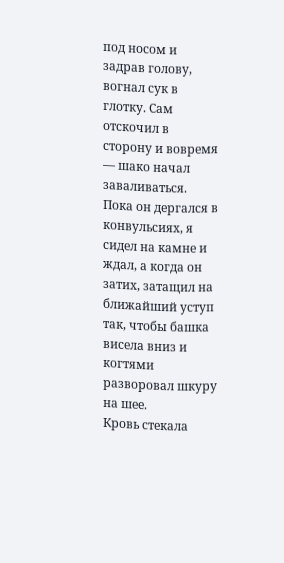под носом и задрав голову, вогнал сук в глотку. Сам отскочил в сторону и вовремя — шако начал заваливаться.
Пока он дергался в конвульсиях, я сидел на камне и ждал, а когда он затих, затащил на ближайший уступ так, чтобы башка висела вниз и когтями разворовал шкуру на шее.
Кровь стекала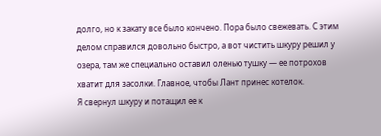долго, но к закату все было кончено. Пора было свежевать. С этим делом справился довольно быстро, а вот чистить шкуру решил у озера, там же специально оставил оленью тушку — ее потрохов хватит для засолки. Главное, чтобы Лант принес котелок.
Я свернул шкуру и потащил ее к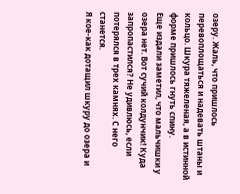озеру. Жаль, что пришлось перевоплощаться и надевать штаны и кольцо. Шкура тяжеленая, а в истинной форме пришлось гнуть спину.
Еще издали заметил, что мальчишки у озера нет. Вот сучий колдунчик! Куда запропастился? Не удивлюсь, если потерялся в трех камнях. С него станется.
Я кое-как дотащил шкуру до озера и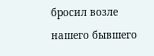бросил возле нашего бывшего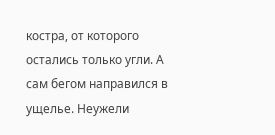костра, от которого остались только угли. А сам бегом направился в ущелье. Неужели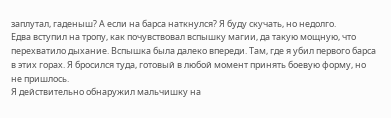заплутал, гаденыш? А если на барса наткнулся? Я буду скучать, но недолго.
Едва вступил на тропу, как почувствовал вспышку магии, да такую мощную, что перехватило дыхание. Вспышка была далеко впереди. Там, где я убил первого барса в этих горах. Я бросился туда, готовый в любой момент принять боевую форму, но не пришлось.
Я действительно обнаружил мальчишку на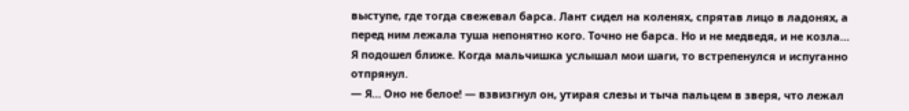выступе, где тогда свежевал барса. Лант сидел на коленях, спрятав лицо в ладонях, а перед ним лежала туша непонятно кого. Точно не барса. Но и не медведя, и не козла…
Я подошел ближе. Когда мальчишка услышал мои шаги, то встрепенулся и испуганно отпрянул.
— Я… Оно не белое! — взвизгнул он, утирая слезы и тыча пальцем в зверя, что лежал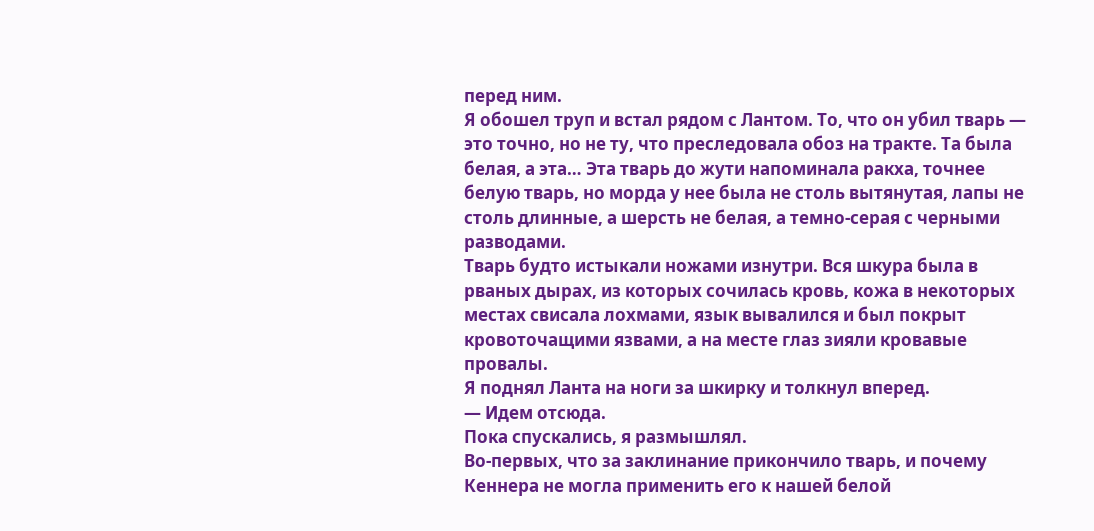перед ним.
Я обошел труп и встал рядом с Лантом. То, что он убил тварь — это точно, но не ту, что преследовала обоз на тракте. Та была белая, а эта… Эта тварь до жути напоминала ракха, точнее белую тварь, но морда у нее была не столь вытянутая, лапы не столь длинные, а шерсть не белая, а темно-серая с черными разводами.
Тварь будто истыкали ножами изнутри. Вся шкура была в рваных дырах, из которых сочилась кровь, кожа в некоторых местах свисала лохмами, язык вывалился и был покрыт кровоточащими язвами, а на месте глаз зияли кровавые провалы.
Я поднял Ланта на ноги за шкирку и толкнул вперед.
— Идем отсюда.
Пока спускались, я размышлял.
Во-первых, что за заклинание прикончило тварь, и почему Кеннера не могла применить его к нашей белой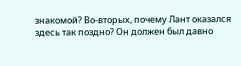знакомой? Во-вторых, почему Лант оказался здесь так поздно? Он должен был давно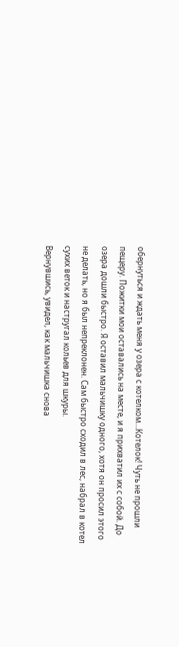обернуться и ждать меня у озера с котелком…Котелок! Чуть не прошли пещеру. Пожитки мои оставались на месте, и я прихватил их с собой. До озера дошли быстро. Я оставил мальчишку одного, хотя он просил этого не делать, но я был непреклонен. Сам быстро сходил в лес, набрал в котел сухих веток и настругал кольев для шкуры.
Вернувшись, увидел, как мальчишка снова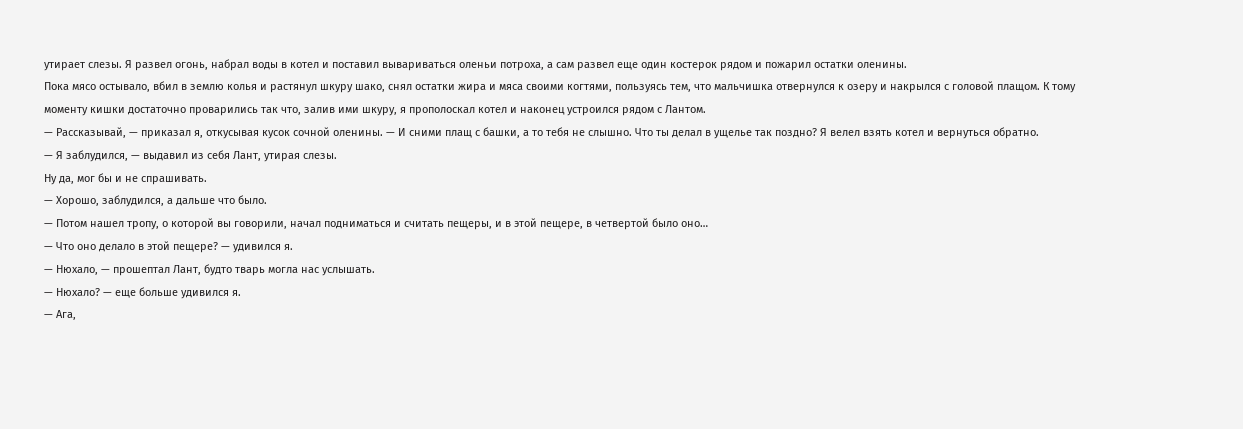утирает слезы. Я развел огонь, набрал воды в котел и поставил вывариваться оленьи потроха, а сам развел еще один костерок рядом и пожарил остатки оленины.
Пока мясо остывало, вбил в землю колья и растянул шкуру шако, снял остатки жира и мяса своими когтями, пользуясь тем, что мальчишка отвернулся к озеру и накрылся с головой плащом. К тому моменту кишки достаточно проварились так что, залив ими шкуру, я прополоскал котел и наконец устроился рядом с Лантом.
— Рассказывай, — приказал я, откусывая кусок сочной оленины. — И сними плащ с башки, а то тебя не слышно. Что ты делал в ущелье так поздно? Я велел взять котел и вернуться обратно.
— Я заблудился, — выдавил из себя Лант, утирая слезы.
Ну да, мог бы и не спрашивать.
— Хорошо, заблудился, а дальше что было.
— Потом нашел тропу, о которой вы говорили, начал подниматься и считать пещеры, и в этой пещере, в четвертой было оно…
— Что оно делало в этой пещере? — удивился я.
— Нюхало, — прошептал Лант, будто тварь могла нас услышать.
— Нюхало? — еще больше удивился я.
— Ага,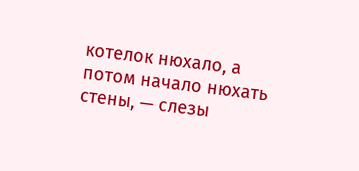котелок нюхало, а потом начало нюхать стены, — слезы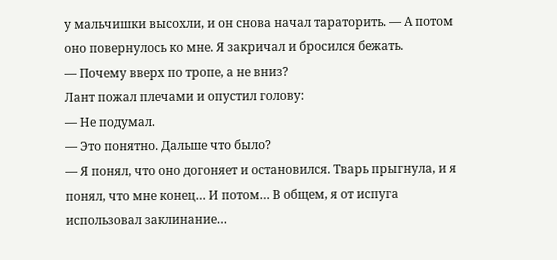у мальчишки высохли, и он снова начал тараторить. — А потом оно повернулось ко мне. Я закричал и бросился бежать.
— Почему вверх по тропе, а не вниз?
Лант пожал плечами и опустил голову:
— Не подумал.
— Это понятно. Дальше что было?
— Я понял, что оно догоняет и остановился. Тварь прыгнула, и я понял, что мне конец… И потом… В общем, я от испуга использовал заклинание…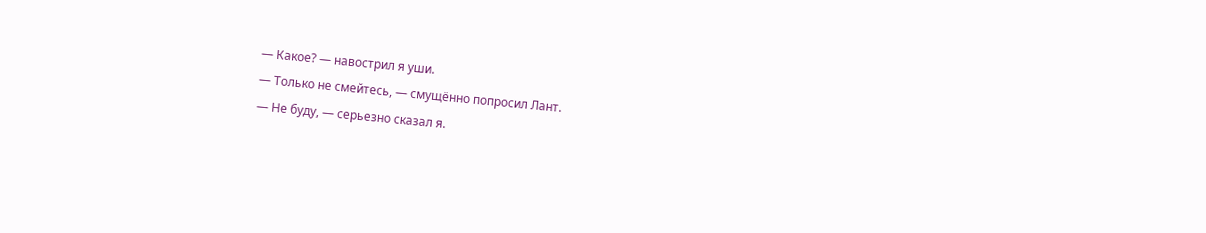— Какое? — навострил я уши.
— Только не смейтесь, — смущённо попросил Лант.
— Не буду, — серьезно сказал я.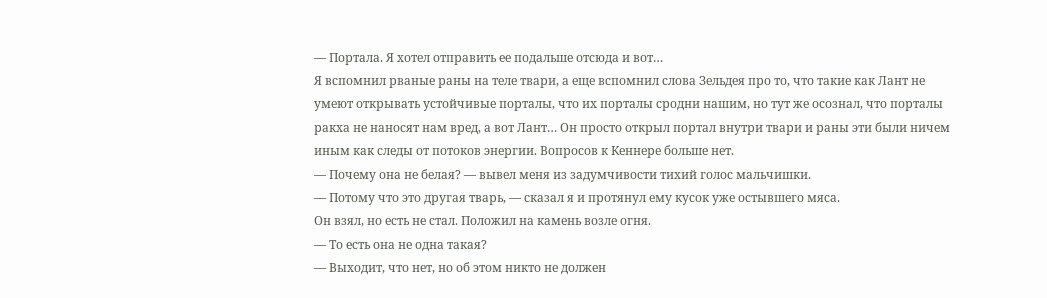— Портала. Я хотел отправить ее подальше отсюда и вот…
Я вспомнил рваные раны на теле твари, а еще вспомнил слова Зельдея про то, что такие как Лант не умеют открывать устойчивые порталы, что их порталы сродни нашим, но тут же осознал, что порталы ракха не наносят нам вред, а вот Лант… Он просто открыл портал внутри твари и раны эти были ничем иным как следы от потоков энергии. Вопросов к Кеннере больше нет.
— Почему она не белая? — вывел меня из задумчивости тихий голос мальчишки.
— Потому что это другая тварь, — сказал я и протянул ему кусок уже остывшего мяса.
Он взял, но есть не стал. Положил на камень возле огня.
— То есть она не одна такая?
— Выходит, что нет, но об этом никто не должен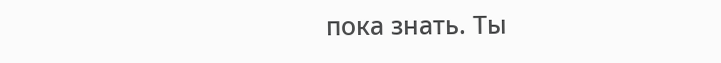пока знать. Ты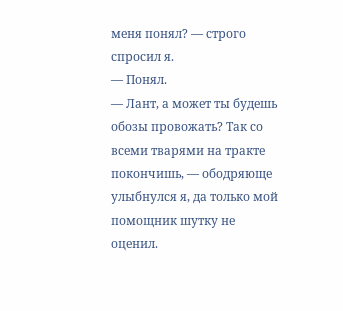меня понял? — строго спросил я.
— Понял.
— Лант, а может ты будешь обозы провожать? Так со всеми тварями на тракте покончишь, — ободряюще улыбнулся я, да только мой помощник шутку не оценил.